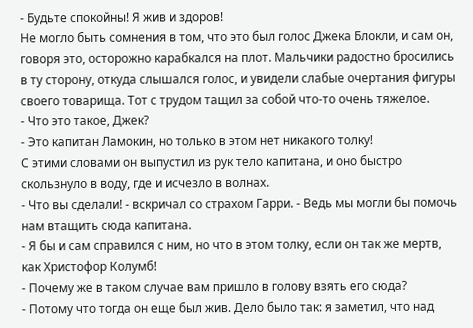- Будьте спокойны! Я жив и здоров!
Не могло быть сомнения в том, что это был голос Джека Блокли, и сам он, говоря это, осторожно карабкался на плот. Мальчики радостно бросились в ту сторону, откуда слышался голос, и увидели слабые очертания фигуры своего товарища. Тот с трудом тащил за собой что-то очень тяжелое.
- Что это такое, Джек?
- Это капитан Ламокин, но только в этом нет никакого толку!
С этими словами он выпустил из рук тело капитана, и оно быстро скользнуло в воду, где и исчезло в волнах.
- Что вы сделали! - вскричал со страхом Гарри. - Ведь мы могли бы помочь нам втащить сюда капитана.
- Я бы и сам справился с ним, но что в этом толку, если он так же мертв, как Христофор Колумб!
- Почему же в таком случае вам пришло в голову взять его сюда?
- Потому что тогда он еще был жив. Дело было так: я заметил, что над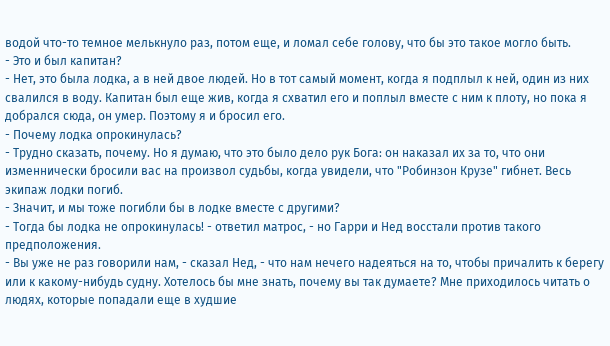водой что-то темное мелькнуло раз, потом еще, и ломал себе голову, что бы это такое могло быть.
- Это и был капитан?
- Нет, это была лодка, а в ней двое людей. Но в тот самый момент, когда я подплыл к ней, один из них свалился в воду. Капитан был еще жив, когда я схватил его и поплыл вместе с ним к плоту, но пока я добрался сюда, он умер. Поэтому я и бросил его.
- Почему лодка опрокинулась?
- Трудно сказать, почему. Но я думаю, что это было дело рук Бога: он наказал их за то, что они изменнически бросили вас на произвол судьбы, когда увидели, что "Робинзон Крузе" гибнет. Весь экипаж лодки погиб.
- Значит, и мы тоже погибли бы в лодке вместе с другими?
- Тогда бы лодка не опрокинулась! - ответил матрос, - но Гарри и Нед восстали против такого предположения.
- Вы уже не раз говорили нам, - сказал Нед, - что нам нечего надеяться на то, чтобы причалить к берегу или к какому-нибудь судну. Хотелось бы мне знать, почему вы так думаете? Мне приходилось читать о людях, которые попадали еще в худшие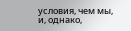условия, чем мы, и, однако,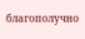благополучно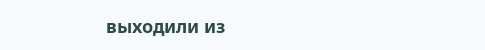выходили из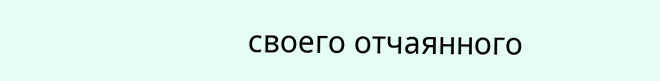своего отчаянного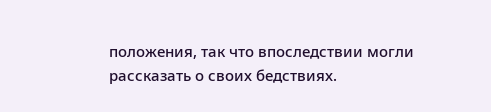положения, так что впоследствии могли рассказать о своих бедствиях.